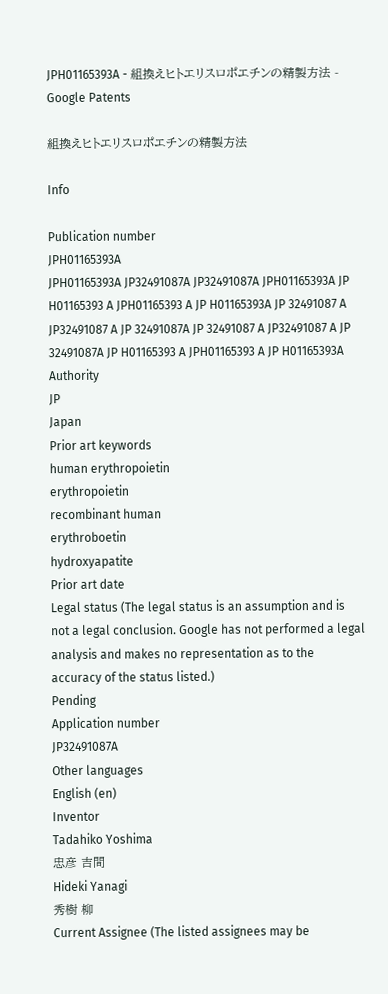JPH01165393A - 組換えヒトエリスロポエチンの精製方法 - Google Patents

組換えヒトエリスロポエチンの精製方法

Info

Publication number
JPH01165393A
JPH01165393A JP32491087A JP32491087A JPH01165393A JP H01165393 A JPH01165393 A JP H01165393A JP 32491087 A JP32491087 A JP 32491087A JP 32491087 A JP32491087 A JP 32491087A JP H01165393 A JPH01165393 A JP H01165393A
Authority
JP
Japan
Prior art keywords
human erythropoietin
erythropoietin
recombinant human
erythroboetin
hydroxyapatite
Prior art date
Legal status (The legal status is an assumption and is not a legal conclusion. Google has not performed a legal analysis and makes no representation as to the accuracy of the status listed.)
Pending
Application number
JP32491087A
Other languages
English (en)
Inventor
Tadahiko Yoshima
忠彦 吉間
Hideki Yanagi
秀樹 柳
Current Assignee (The listed assignees may be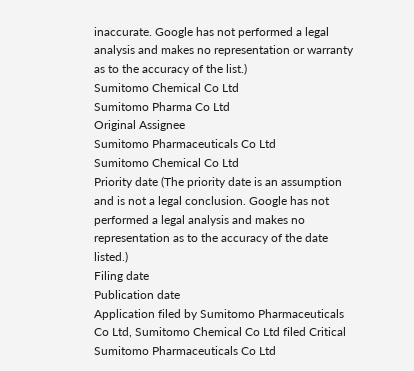inaccurate. Google has not performed a legal analysis and makes no representation or warranty as to the accuracy of the list.)
Sumitomo Chemical Co Ltd
Sumitomo Pharma Co Ltd
Original Assignee
Sumitomo Pharmaceuticals Co Ltd
Sumitomo Chemical Co Ltd
Priority date (The priority date is an assumption and is not a legal conclusion. Google has not performed a legal analysis and makes no representation as to the accuracy of the date listed.)
Filing date
Publication date
Application filed by Sumitomo Pharmaceuticals Co Ltd, Sumitomo Chemical Co Ltd filed Critical Sumitomo Pharmaceuticals Co Ltd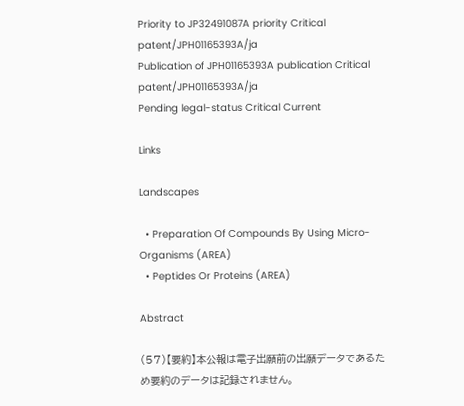Priority to JP32491087A priority Critical patent/JPH01165393A/ja
Publication of JPH01165393A publication Critical patent/JPH01165393A/ja
Pending legal-status Critical Current

Links

Landscapes

  • Preparation Of Compounds By Using Micro-Organisms (AREA)
  • Peptides Or Proteins (AREA)

Abstract

(57)【要約】本公報は電子出願前の出願データであるた
め要約のデータは記録されません。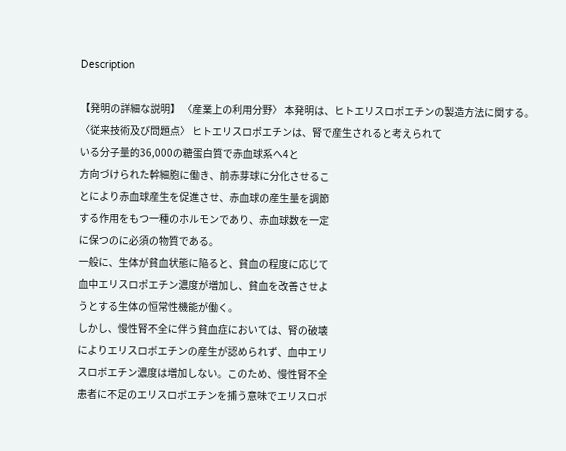Description

【発明の詳細な説明】 〈産業上の利用分野〉 本発明は、ヒトエリスロポエチンの製造方法に関する。
〈従来技術及び問題点〉 ヒトエリスロポエチンは、腎で産生されると考えられて
いる分子量的36,000の糖蛋白質で赤血球系へ4と
方向づけられた幹細胞に働き、前赤芽球に分化させるこ
とにより赤血球産生を促進させ、赤血球の産生量を調節
する作用をもつ一種のホルモンであり、赤血球数を一定
に保つのに必須の物質である。
一般に、生体が貧血状態に陥ると、貧血の程度に応じて
血中エリスロポエチン濃度が増加し、貧血を改善させよ
うとする生体の恒常性機能が働く。
しかし、慢性腎不全に伴う貧血症においては、腎の破壊
によりエリスロボエチンの産生が認められず、血中エリ
スロボエチン濃度は増加しない。このため、慢性腎不全
患者に不足のエリスロボエチンを捕う意味でエリスロポ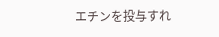エチンを投与すれ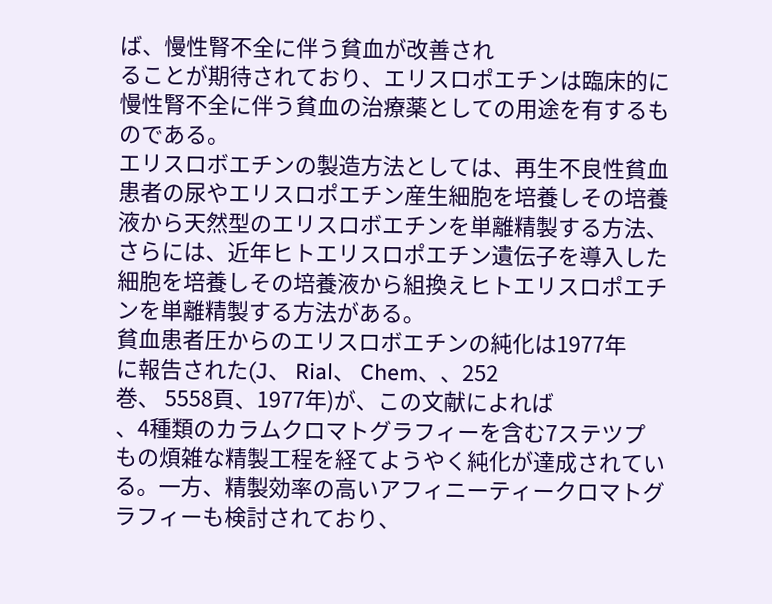ば、慢性腎不全に伴う貧血が改善され
ることが期待されており、エリスロポエチンは臨床的に
慢性腎不全に伴う貧血の治療薬としての用途を有するも
のである。
エリスロボエチンの製造方法としては、再生不良性貧血
患者の尿やエリスロポエチン産生細胞を培養しその培養
液から天然型のエリスロボエチンを単離精製する方法、
さらには、近年ヒトエリスロポエチン遺伝子を導入した
細胞を培養しその培養液から組換えヒトエリスロポエチ
ンを単離精製する方法がある。
貧血患者圧からのエリスロボエチンの純化は1977年
に報告された(J、 Rial、 Chem、、252
巻、 5558頁、1977年)が、この文献によれば
、4種類のカラムクロマトグラフィーを含む7ステツプ
もの煩雑な精製工程を経てようやく純化が達成されてい
る。一方、精製効率の高いアフィニーティークロマトグ
ラフィーも検討されており、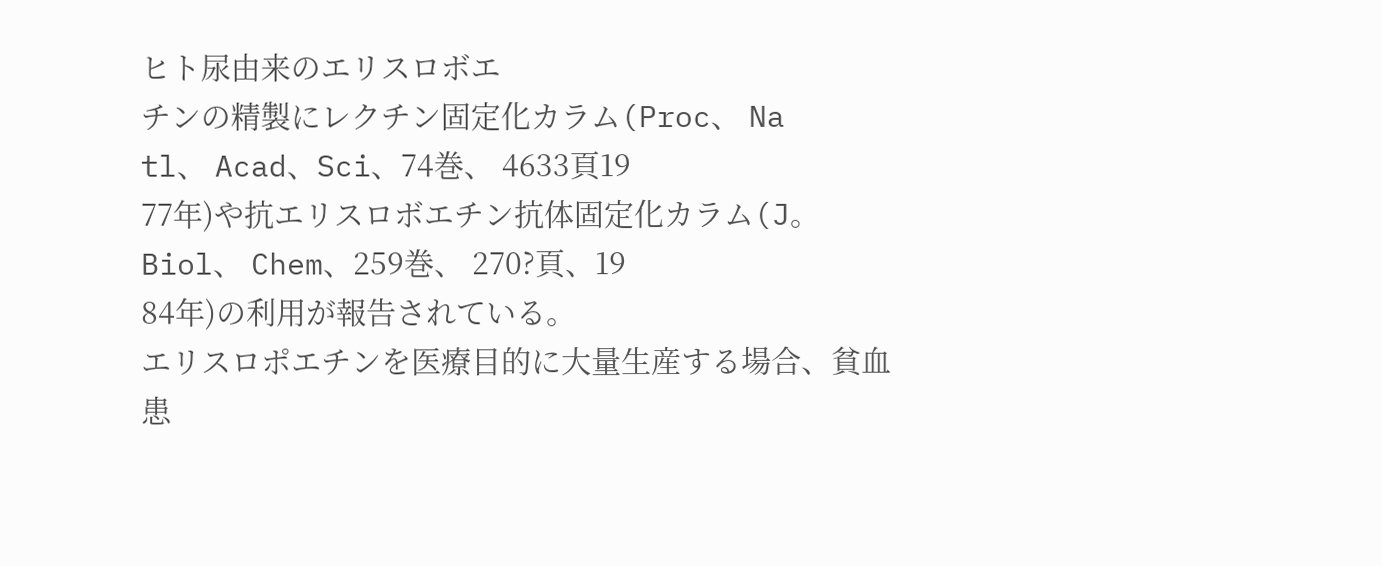ヒト尿由来のエリスロボエ
チンの精製にレクチン固定化カラム(Proc、 Na
tl、 Acad、Sci、74巻、 4633頁19
77年)や抗エリスロボエチン抗体固定化カラム(J。
Biol、 Chem、259巻、 270?頁、19
84年)の利用が報告されている。
エリスロポエチンを医療目的に大量生産する場合、貧血
患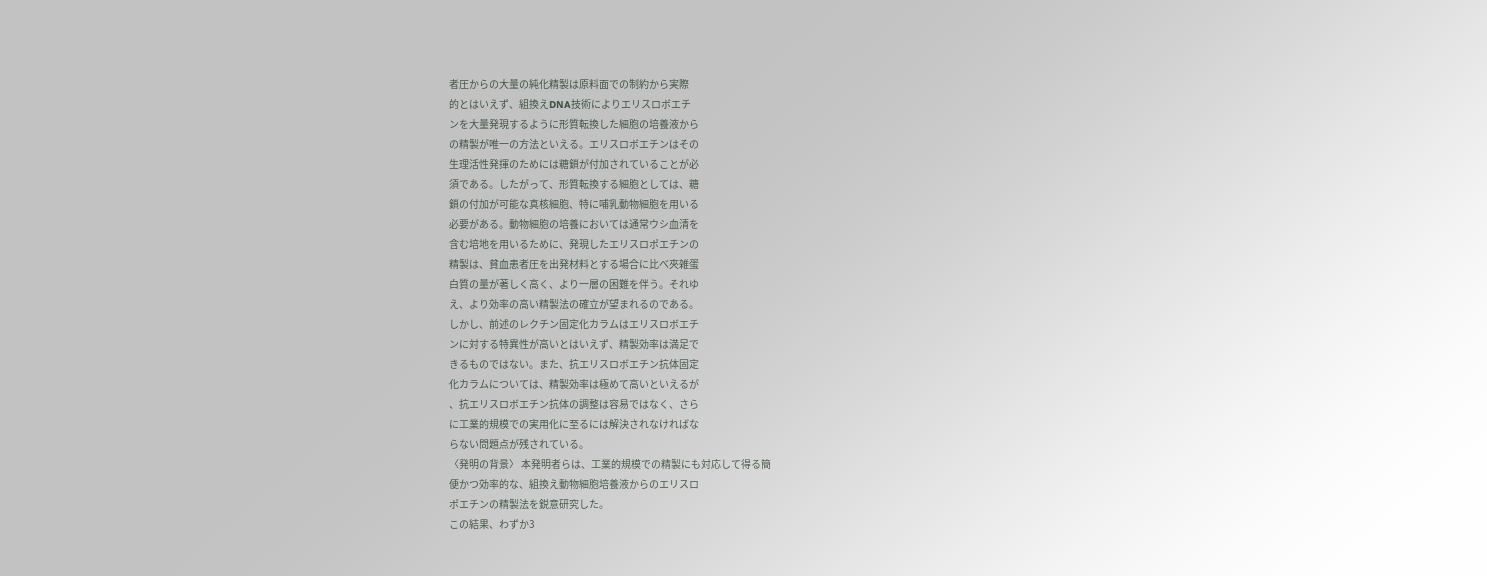者圧からの大量の純化精製は原料面での制約から実際
的とはいえず、組換えDNA技術によりエリスロボエチ
ンを大量発現するように形質転換した細胞の培養液から
の精製が唯一の方法といえる。エリスロボエチンはその
生理活性発揮のためには糖鎖が付加されていることが必
須である。したがって、形質転換する細胞としては、糖
鎖の付加が可能な真核細胞、特に哺乳動物細胞を用いる
必要がある。動物細胞の培養においては通常ウシ血清を
含む培地を用いるために、発現したエリスロポエチンの
精製は、貧血患者圧を出発材料とする場合に比べ夾雑蛋
白質の量が著しく高く、より一層の困難を伴う。それゆ
え、より効率の高い精製法の確立が望まれるのである。
しかし、前述のレクチン固定化カラムはエリスロボエチ
ンに対する特異性が高いとはいえず、精製効率は満足で
きるものではない。また、抗エリスロボエチン抗体固定
化カラムについては、精製効率は極めて高いといえるが
、抗エリスロボエチン抗体の調整は容易ではなく、さら
に工業的規模での実用化に至るには解決されなければな
らない問題点が残されている。
〈発明の背景〉 本発明者らは、工業的規模での精製にも対応して得る簡
便かつ効率的な、組換え動物細胞培養液からのエリスロ
ポエチンの精製法を鋭意研究した。
この結果、わずか3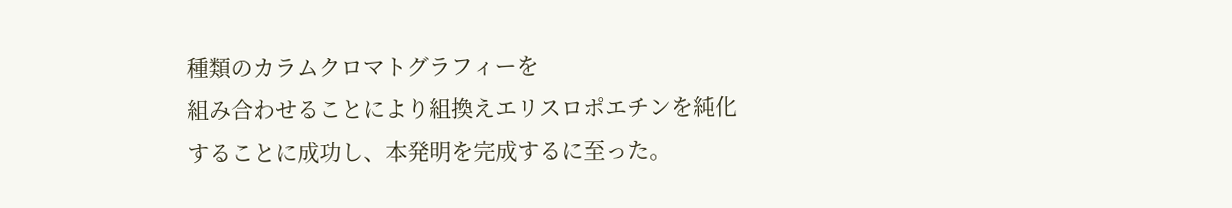種類のカラムクロマトグラフィーを
組み合わせることにより組換えエリスロポエチンを純化
することに成功し、本発明を完成するに至った。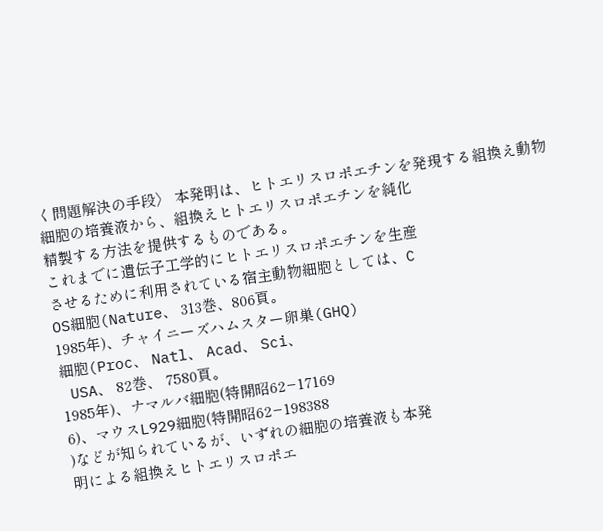く問題解決の手段〉 本発明は、ヒトエリスロポエチンを発現する組換え動物
細胞の培養液から、組換えヒトエリスロポエチンを純化
精製する方法を提供するものである。
これまでに遺伝子工学的にヒトエリスロポエチンを生産
させるために利用されている宿主動物細胞としては、C
OS細胞(Nature、 313巻、806頁。
1985年)、チャイニーズハムスター卵巣(GHQ)
細胞(Proc、 Natl、 Acad、 Sci、
 USA、 82巻、 7580頁。
1985年)、ナマルバ細胞(特開昭62−17169
6)、マウスL929細胞(特開昭62−198388
)などが知られているが、いずれの細胞の培養液も本発
明による組換えヒトエリスロポエ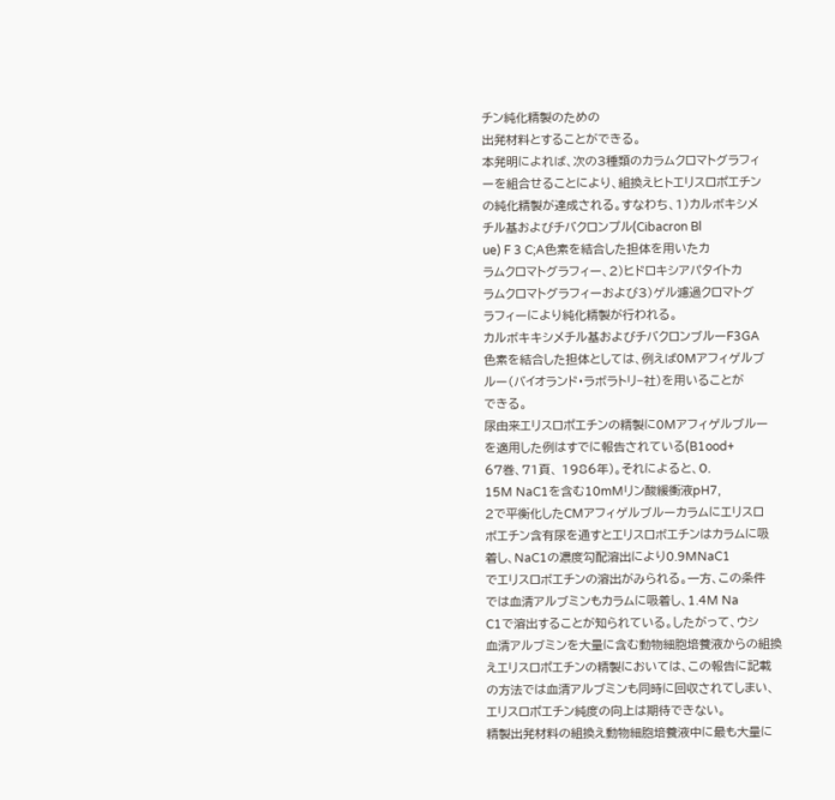チン純化精製のための
出発材料とすることができる。
本発明によれば、次の3種類のカラムクロマトグラフィ
ーを組合せることにより、組換えヒトエリスロポエチン
の純化精製が達成される。すなわち、1)カルボキシメ
チル基およびチバクロンプル(Cibacron Bl
ue) F 3 C;A色素を結合した担体を用いたカ
ラムクロマトグラフィー、2)ヒドロキシアパタイトカ
ラムクロマトグラフィーおよび3)ゲル濾過クロマトグ
ラフィーにより純化精製が行われる。
カルボキキシメチル基およびチバクロンブルーF3GA
色素を結合した担体としては、例えば0Mアフィゲルブ
ルー(バイオランド・ラボラトリ−社)を用いることが
できる。
尿由来エリスロポエチンの精製に0Mアフィゲルブルー
を適用した例はすでに報告されている(B1ood+
67巻、71頁、 1986年)。それによると、0.
15M NaC1を含む10mMリン酸緩衝液pH7,
2で平衡化したCMアフィゲルブルーカラムにエリスロ
ボエチン含有尿を通すとエリスロボエチンはカラムに吸
着し、NaC1の濃度勾配溶出により0.9MNaC1
でエリスロボエチンの溶出がみられる。一方、この条件
では血清アルブミンもカラムに吸着し、1.4M Na
C1で溶出することが知られている。したがって、ウシ
血清アルブミンを大量に含む動物細胞培養液からの組換
えエリスロポエチンの精製においては、この報告に記載
の方法では血清アルブミンも同時に回収されてしまい、
エリスロポエチン純度の向上は期待できない。
精製出発材料の組換え動物細胞培養液中に最も大量に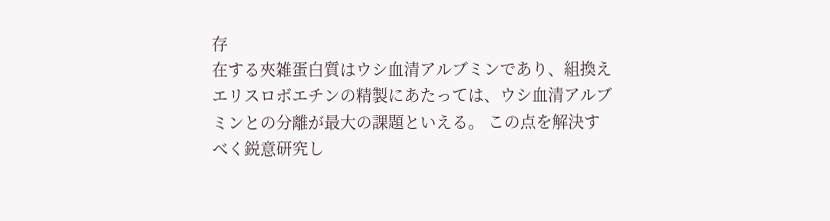存
在する夾雑蛋白質はウシ血清アルブミンであり、組換え
エリスロボエチンの精製にあたっては、ウシ血清アルブ
ミンとの分離が最大の課題といえる。 この点を解決す
べく鋭意研究し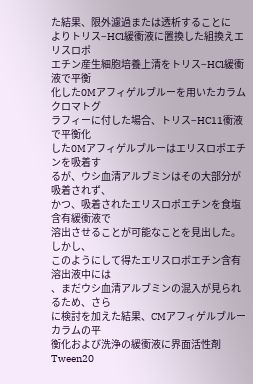た結果、限外濾過または透析することに
よりトリス−HCl緩衝液に置換した組換えエリスロポ
エチン産生細胞培養上清をトリス−HCl緩衝液で平衡
化した0Mアフィゲルブルーを用いたカラムクロマトグ
ラフィーに付した場合、トリス−HC11衝液で平衡化
した0Mアフィゲルブルーはエリスロポエチンを吸着す
るが、ウシ血清アルブミンはその大部分が吸着されず、
かつ、吸着されたエリスロポエチンを食塩含有緩衝液で
溶出させることが可能なことを見出した。  しかし、
このようにして得たエリスロボエチン含有溶出液中には
、まだウシ血清アルブミンの混入が見られるため、さら
に検討を加えた結果、CMアフィゲルブルーカラムの平
衡化および洗浄の緩衝液に界面活性剤Tween20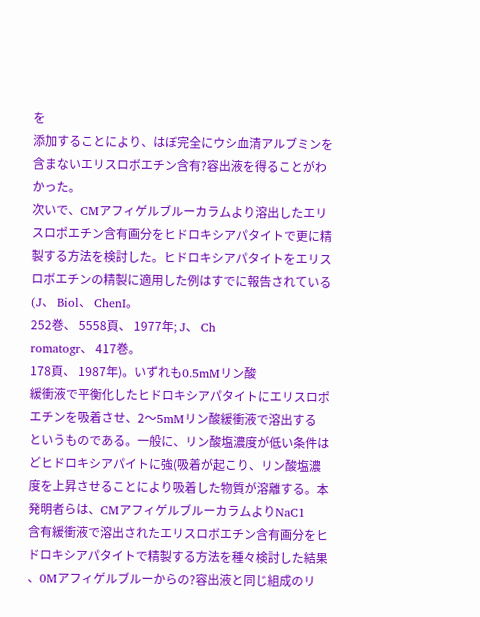を
添加することにより、はぼ完全にウシ血清アルブミンを
含まないエリスロボエチン含有?容出液を得ることがわ
かった。
次いで、CMアフィゲルブルーカラムより溶出したエリ
スロポエチン含有画分をヒドロキシアパタイトで更に精
製する方法を検討した。ヒドロキシアパタイトをエリス
ロボエチンの精製に適用した例はすでに報告されている
(J、 Biol、 ChenI。
252巻、 5558頁、 1977年; J、 Ch
romatogr、 417巻。
178頁、 1987年)。いずれも0.5mMリン酸
緩衝液で平衡化したヒドロキシアパタイトにエリスロポ
エチンを吸着させ、2〜5mMリン酸緩衝液で溶出する
というものである。一般に、リン酸塩濃度が低い条件は
どヒドロキシアパイトに強(吸着が起こり、リン酸塩濃
度を上昇させることにより吸着した物質が溶離する。本
発明者らは、CMアフィゲルブルーカラムよりNaC1
含有緩衝液で溶出されたエリスロボエチン含有画分をヒ
ドロキシアパタイトで精製する方法を種々検討した結果
、0Mアフィゲルブルーからの?容出液と同じ組成のリ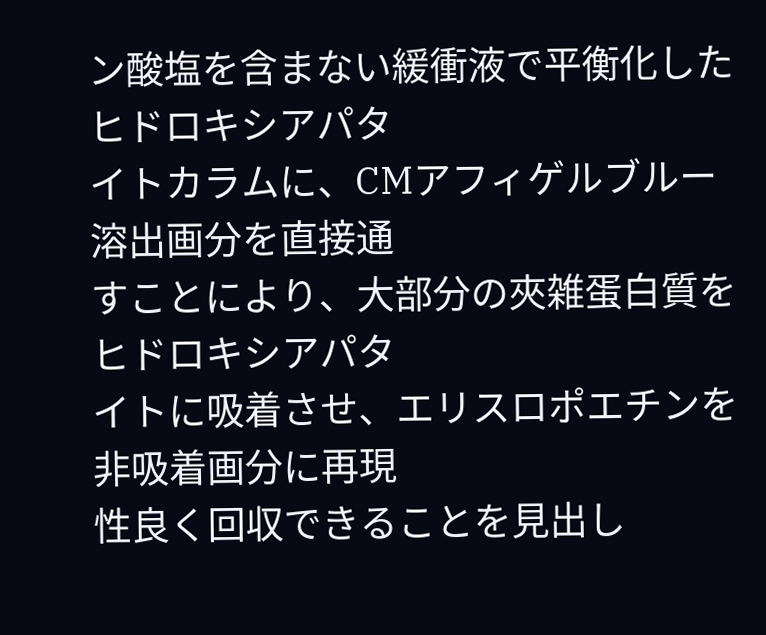ン酸塩を含まない緩衝液で平衡化したヒドロキシアパタ
イトカラムに、CMアフィゲルブルー溶出画分を直接通
すことにより、大部分の夾雑蛋白質をヒドロキシアパタ
イトに吸着させ、エリスロポエチンを非吸着画分に再現
性良く回収できることを見出し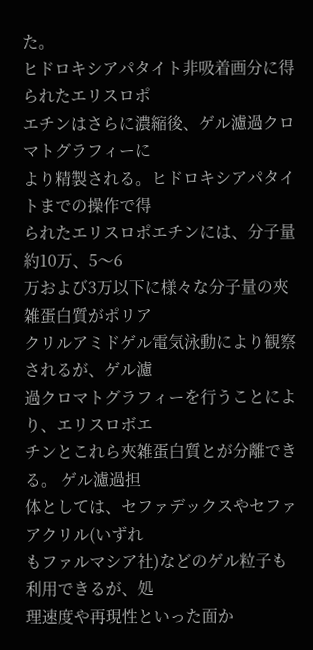た。
ヒドロキシアパタイト非吸着画分に得られたエリスロポ
エチンはさらに濃縮後、ゲル濾過クロマトグラフィーに
より精製される。ヒドロキシアパタイトまでの操作で得
られたエリスロポエチンには、分子量約10万、5〜6
万および3万以下に様々な分子量の夾雑蛋白質がポリア
クリルアミドゲル電気泳動により観察されるが、ゲル濾
過クロマトグラフィーを行うことにより、エリスロボエ
チンとこれら夾雑蛋白質とが分離できる。 ゲル濾過担
体としては、セファデックスやセファアクリル(いずれ
もファルマシア社)などのゲル粒子も利用できるが、処
理速度や再現性といった面か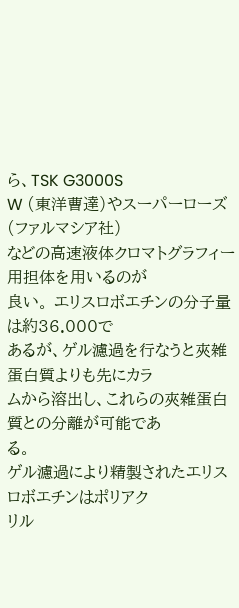ら、TSK G3000S
W (東洋曹達)やスーパーローズ(ファルマシア社)
などの高速液体クロマトグラフィー用担体を用いるのが
良い。 エリスロボエチンの分子量は約36.000で
あるが、ゲル濾過を行なうと夾雑蛋白質よりも先にカラ
ムから溶出し、これらの夾雑蛋白質との分離が可能であ
る。
ゲル濾過により精製されたエリスロボエチンはポリアク
リル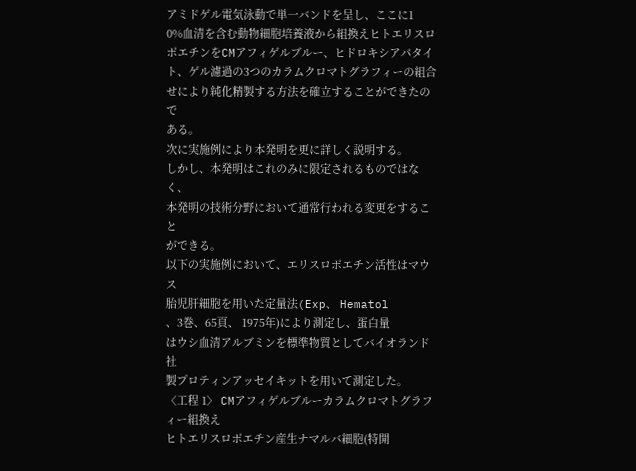アミドゲル電気泳動で単一バンドを呈し、ここに1
0%血清を含む動物細胞培養液から組換えヒトエリスロ
ポエチンをCMアフィゲルブルー、ヒドロキシアパタイ
ト、ゲル濾過の3つのカラムクロマトグラフィーの組合
せにより純化精製する方法を確立することができたので
ある。
次に実施例により本発明を更に詳しく説明する。
しかし、本発明はこれのみに限定されるものではなく、
本発明の技術分野において通常行われる変更をすること
ができる。
以下の実施例において、エリスロポエチン活性はマウス
胎児肝細胞を用いた定量法(Exp、 Hematol
、3巻、65頁、 1975年)により測定し、蛋白量
はウシ血清アルブミンを標準物質としてバイオランド社
製プロティンアッセイキットを用いて測定した。
〈工程 1〉 CMアフィゲルブルーカラムクロマトグラフィー組換え
ヒトエリスロポエチン産生ナマルバ細胞(特開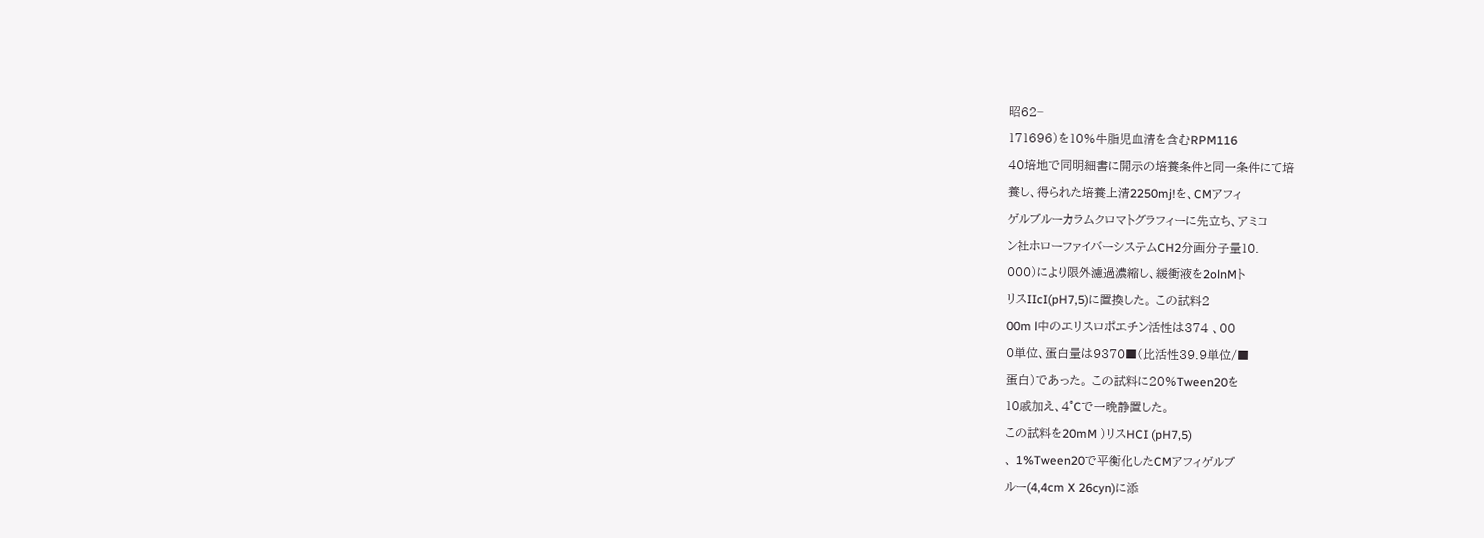昭62−
171696)を10%牛脂児血清を含むRPM116
40培地で同明細書に開示の培養条件と同一条件にて培
養し、得られた培養上清2250mj!を、CMアフィ
ゲルブルーカラムクロマトグラフィーに先立ち、アミコ
ン社ホローファイバーシステムCH2分画分子量10.
000)により限外濾過濃縮し、緩衝液を2olnMト
リスIIcI(pH7,5)に置換した。 この試料2
00m l中のエリスロポエチン活性は374 、00
0単位、蛋白量は9370■(比活性39.9単位/■
蛋白)であった。 この試料に20%Tween20を
10戚加え、4°Cで一晩静置した。
この試料を20mM )リスHCI (pH7,5)
、 1%Tween20で平衡化したCMアフィゲルブ
ルー(4,4cm X 26cyn)に添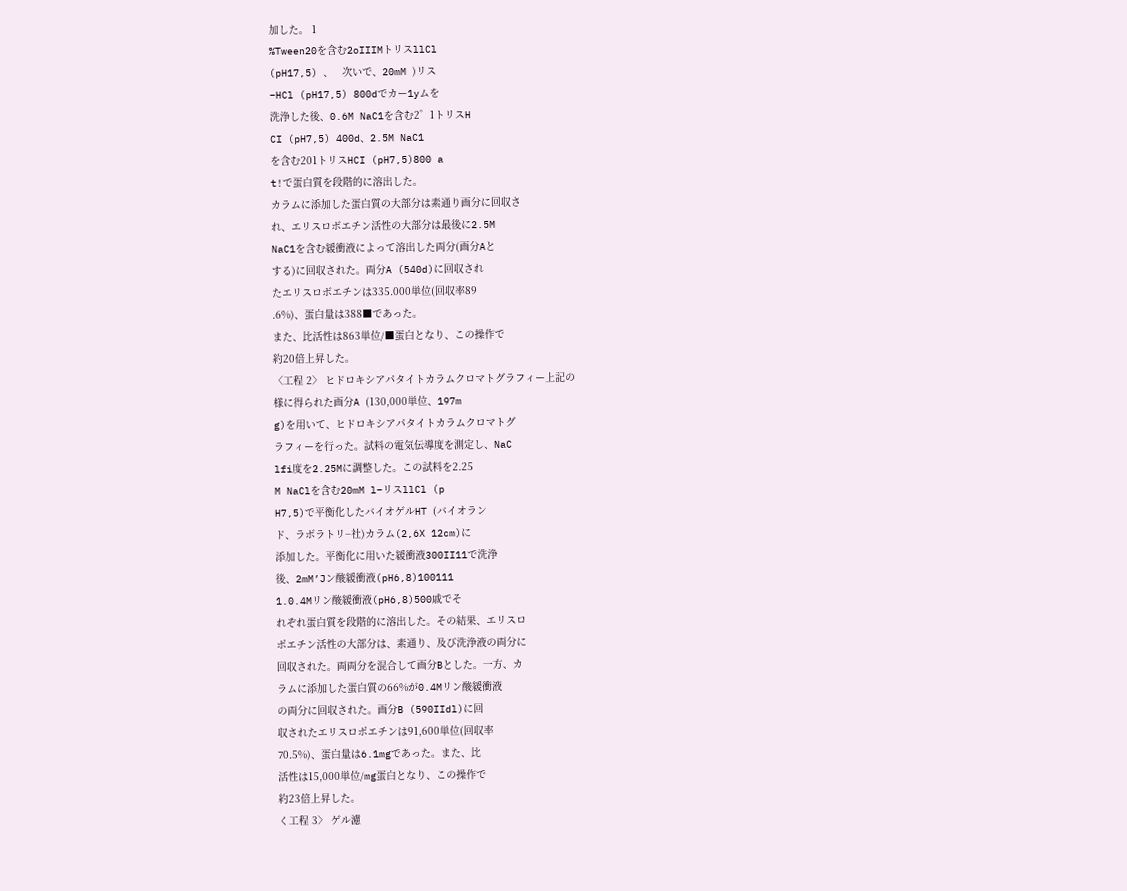加した。 1
%Tween20を含む2oIIIMトリスllCl
(pH17,5) 、   次いで、20mM )リス
−HCl (pH17,5) 800dでカー1yムを
洗浄した後、0.6M NaC1を含む2゜1トリスH
CI (pH7,5) 400d、2.5M NaC1
を含む201トリスHCI (pH7,5)800 a
t!で蛋白質を段階的に溶出した。
カラムに添加した蛋白質の大部分は素通り画分に回収さ
れ、エリスロボエチン活性の大部分は最後に2.5M
NaC1を含む緩衝液によって溶出した両分(画分Aと
する)に回収された。両分A (540d)に回収され
たエリスロボエチンは335.000単位(回収率89
.6%)、蛋白量は388■であった。
また、比活性は863単位/■蛋白となり、この操作で
約20倍上昇した。
〈工程 2〉 ヒドロキシアパタイトカラムクロマトグラフィー上記の
様に得られた画分A (130,000単位、197m
g)を用いて、ヒドロキシアパタイトカラムクロマトグ
ラフィーを行った。試料の電気伝導度を測定し、NaC
lfi度を2.25Mに調整した。この試料を2.25
M NaClを含む20mM l−リスllCl (p
H7,5)で平衡化したバイオゲルHT (バイオラン
ド、ラボラトリ−社)カラム(2,6X 12cm)に
添加した。平衡化に用いた緩衝液300II11で洗浄
後、2mM’Jン酸緩衝液(pH6,8)100111
1.0.4Mリン酸緩衝液(pH6,8)500戚でそ
れぞれ蛋白質を段階的に溶出した。その結果、エリスロ
ポエチン活性の大部分は、素通り、及び洗浄液の両分に
回収された。両両分を混合して画分Bとした。一方、カ
ラムに添加した蛋白質の66%が0.4Mリン酸緩衝液
の両分に回収された。画分B (590IIdl)に回
収されたエリスロポエチンは91,600単位(回収率
70.5%)、蛋白量は6.1mgであった。また、比
活性は15,000単位/mg蛋白となり、この操作で
約23倍上昇した。
く工程 3〉 ゲル濾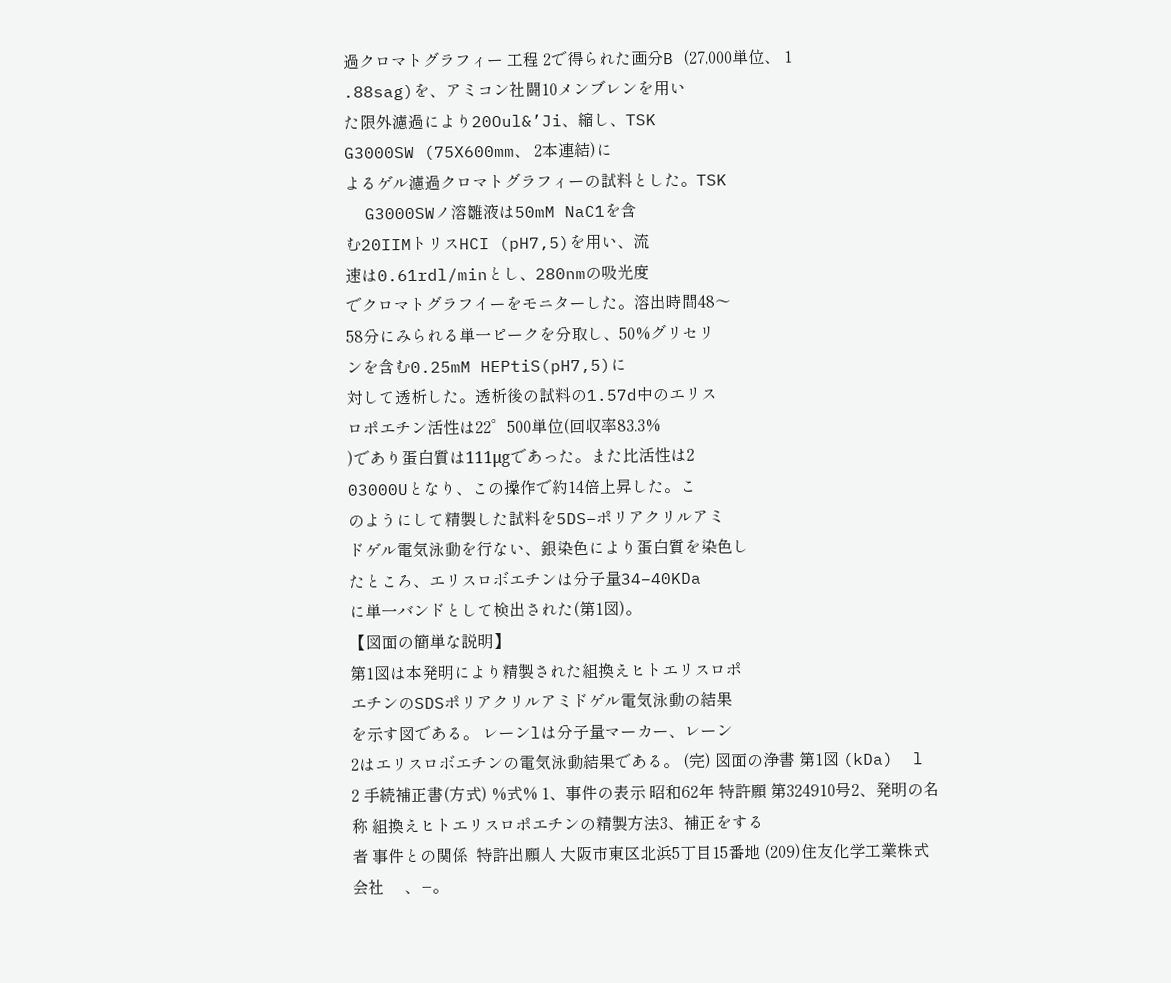過クロマトグラフィー 工程 2で得られた画分B (27,000単位、 1
.88sag)を、アミコン社闘10メンブレンを用い
た限外濾過により20Oul&’Ji、縮し、TSK
G3000SW (75X600mm、 2本連結)に
よるゲル濾過クロマトグラフィーの試料とした。TSK
  G3000SWノ溶雛液は50mM NaC1を含
む20IIMトリスHCI (pH7,5)を用い、流
速は0.61rdl/minとし、280nmの吸光度
でクロマトグラフイーをモニターした。溶出時間48〜
58分にみられる単一ピークを分取し、50%グリセリ
ンを含む0.25mM HEPtiS(pH7,5)に
対して透析した。透析後の試料の1.57d中のエリス
ロポエチン活性は22゜500単位(回収率83.3%
)であり蛋白質は111μgであった。また比活性は2
03000Uとなり、この操作で約14倍上昇した。こ
のようにして精製した試料を5DS−ポリアクリルアミ
ドゲル電気泳動を行ない、銀染色により蛋白質を染色し
たところ、エリスロボエチンは分子量34−40KDa
に単一バンドとして検出された(第1図)。
【図面の簡単な説明】
第1図は本発明により精製された組換えヒトエリスロポ
エチンのSDSポリアクリルアミドゲル電気泳動の結果
を示す図である。 レーンlは分子量マーカー、レーン
2はエリスロボエチンの電気泳動結果である。 (完) 図面の浄書 第1図 (kDa)  l  2 手続補正書(方式) %式% 1、事件の表示 昭和62年 特許願 第324910号2、発明の名称 組換えヒトエリスロポエチンの精製方法3、補正をする
者 事件との関係  特許出願人 大阪市東区北浜5丁目15番地 (209)住友化学工業株式会社     、−。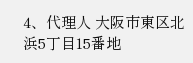4、代理人 大阪市東区北浜5丁目15番地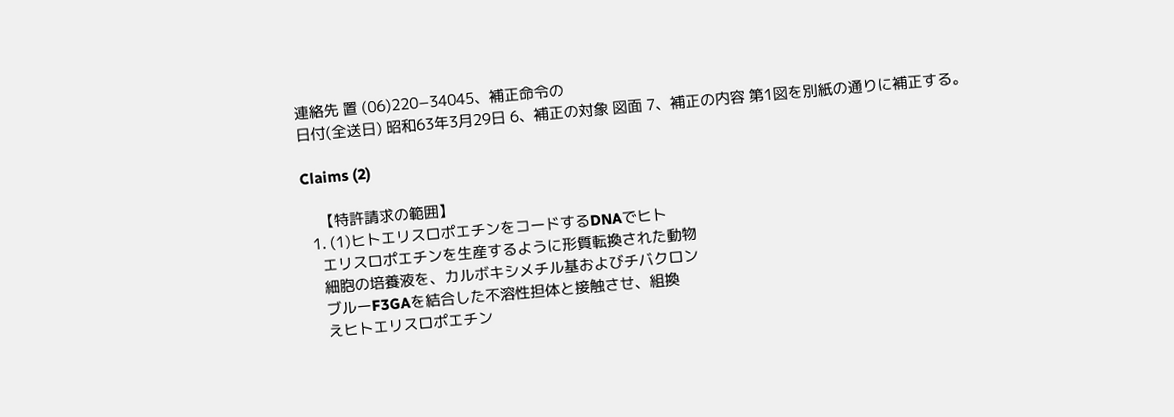連絡先 置 (06)220−34045、補正命令の
日付(全送日) 昭和63年3月29日 6、補正の対象 図面 7、補正の内容 第1図を別紙の通りに補正する。

Claims (2)

    【特許請求の範囲】
  1. (1)ヒトエリスロポエチンをコードするDNAでヒト
    エリスロポエチンを生産するように形質転換された動物
    細胞の培養液を、カルボキシメチル基およびチバクロン
    ブルーF3GAを結合した不溶性担体と接触させ、組換
    えヒトエリスロポエチン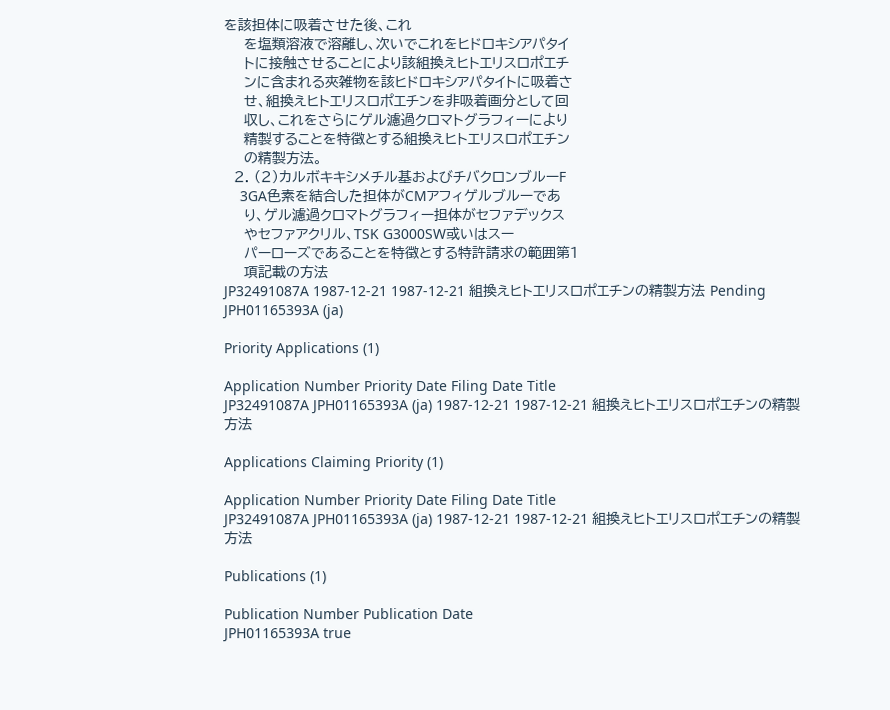を該担体に吸着させた後、これ
    を塩類溶液で溶離し、次いでこれをヒドロキシアパタイ
    トに接触させることにより該組換えヒトエリスロポエチ
    ンに含まれる夾雑物を該ヒドロキシアパタイトに吸着さ
    せ、組換えヒトエリスロポエチンを非吸着画分として回
    収し、これをさらにゲル濾過クロマトグラフィーにより
    精製することを特徴とする組換えヒトエリスロポエチン
    の精製方法。
  2. (2)カルボキキシメチル基およびチバクロンブルーF
    3GA色素を結合した担体がCMアフィゲルブルーであ
    り、ゲル濾過クロマトグラフィー担体がセファデックス
    やセファアクリル、TSK G3000SW或いはスー
    パーローズであることを特徴とする特許請求の範囲第1
    項記載の方法
JP32491087A 1987-12-21 1987-12-21 組換えヒトエリスロポエチンの精製方法 Pending JPH01165393A (ja)

Priority Applications (1)

Application Number Priority Date Filing Date Title
JP32491087A JPH01165393A (ja) 1987-12-21 1987-12-21 組換えヒトエリスロポエチンの精製方法

Applications Claiming Priority (1)

Application Number Priority Date Filing Date Title
JP32491087A JPH01165393A (ja) 1987-12-21 1987-12-21 組換えヒトエリスロポエチンの精製方法

Publications (1)

Publication Number Publication Date
JPH01165393A true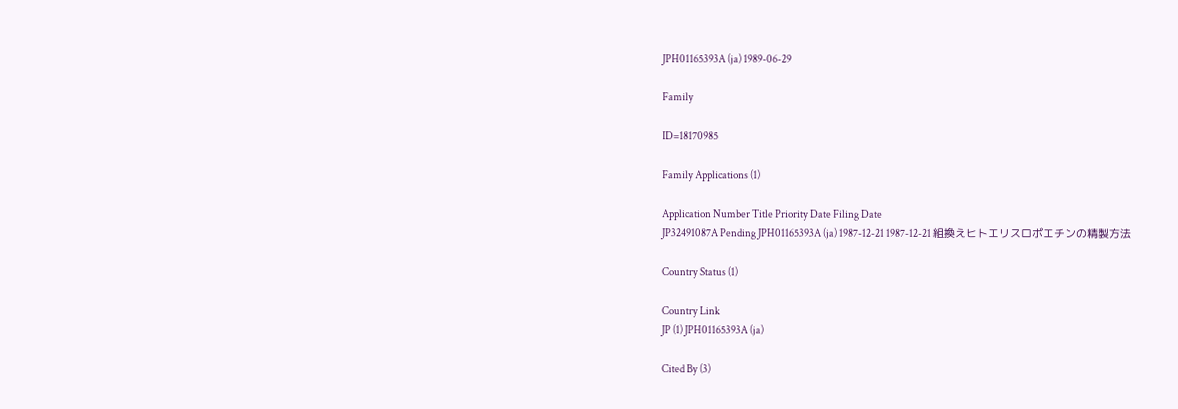JPH01165393A (ja) 1989-06-29

Family

ID=18170985

Family Applications (1)

Application Number Title Priority Date Filing Date
JP32491087A Pending JPH01165393A (ja) 1987-12-21 1987-12-21 組換えヒトエリスロポエチンの精製方法

Country Status (1)

Country Link
JP (1) JPH01165393A (ja)

Cited By (3)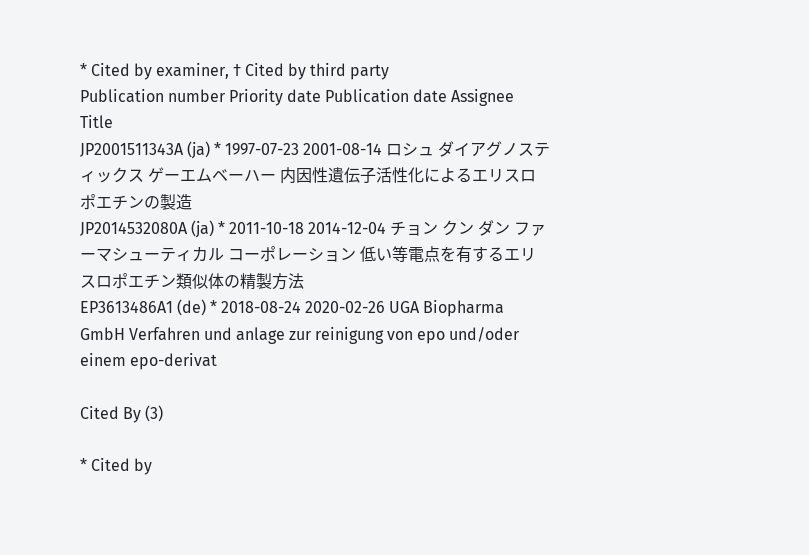* Cited by examiner, † Cited by third party
Publication number Priority date Publication date Assignee Title
JP2001511343A (ja) * 1997-07-23 2001-08-14 ロシュ ダイアグノスティックス ゲーエムベーハー 内因性遺伝子活性化によるエリスロポエチンの製造
JP2014532080A (ja) * 2011-10-18 2014-12-04 チョン クン ダン ファーマシューティカル コーポレーション 低い等電点を有するエリスロポエチン類似体の精製方法
EP3613486A1 (de) * 2018-08-24 2020-02-26 UGA Biopharma GmbH Verfahren und anlage zur reinigung von epo und/oder einem epo-derivat

Cited By (3)

* Cited by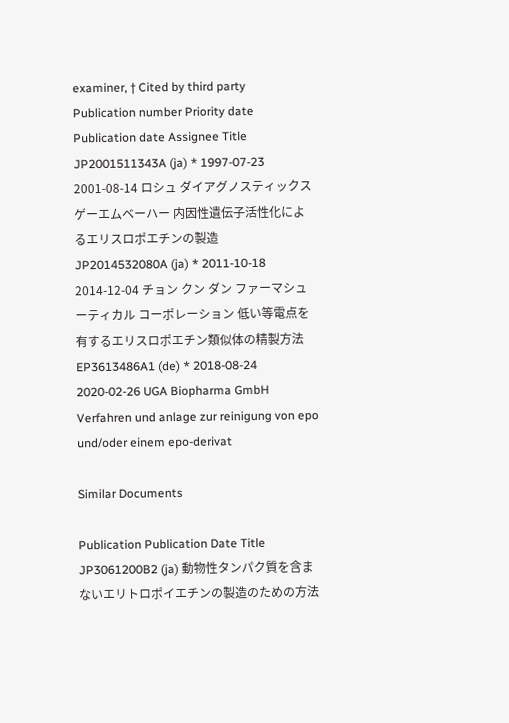examiner, † Cited by third party
Publication number Priority date Publication date Assignee Title
JP2001511343A (ja) * 1997-07-23 2001-08-14 ロシュ ダイアグノスティックス ゲーエムベーハー 内因性遺伝子活性化によるエリスロポエチンの製造
JP2014532080A (ja) * 2011-10-18 2014-12-04 チョン クン ダン ファーマシューティカル コーポレーション 低い等電点を有するエリスロポエチン類似体の精製方法
EP3613486A1 (de) * 2018-08-24 2020-02-26 UGA Biopharma GmbH Verfahren und anlage zur reinigung von epo und/oder einem epo-derivat

Similar Documents

Publication Publication Date Title
JP3061200B2 (ja) 動物性タンパク質を含まないエリトロポイエチンの製造のための方法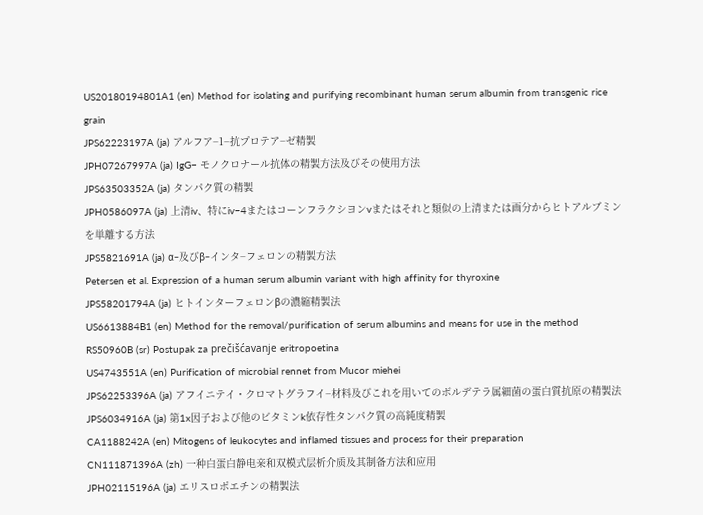US20180194801A1 (en) Method for isolating and purifying recombinant human serum albumin from transgenic rice grain
JPS62223197A (ja) アルフア−1−抗プロテア−ゼ精製
JPH07267997A (ja) IgG− モノクロナール抗体の精製方法及びその使用方法
JPS63503352A (ja) タンパク質の精製
JPH0586097A (ja) 上清iv、特にiv−4またはコーンフラクシヨンvまたはそれと類似の上清または画分からヒトアルブミンを単離する方法
JPS5821691A (ja) α−及びβ−インタ−フェロンの精製方法
Petersen et al. Expression of a human serum albumin variant with high affinity for thyroxine
JPS58201794A (ja) ヒトインターフェロンβの濃縮精製法
US6613884B1 (en) Method for the removal/purification of serum albumins and means for use in the method
RS50960B (sr) Postupak za prečišćavanje eritropoetina
US4743551A (en) Purification of microbial rennet from Mucor miehei
JPS62253396A (ja) アフイニテイ・クロマトグラフイ−材料及びこれを用いてのボルデテラ属細菌の蛋白質抗原の精製法
JPS6034916A (ja) 第1x因子および他のビタミンk依存性タンパク質の高純度精製
CA1188242A (en) Mitogens of leukocytes and inflamed tissues and process for their preparation
CN111871396A (zh) 一种白蛋白静电亲和双模式层析介质及其制备方法和应用
JPH02115196A (ja) エリスロポエチンの精製法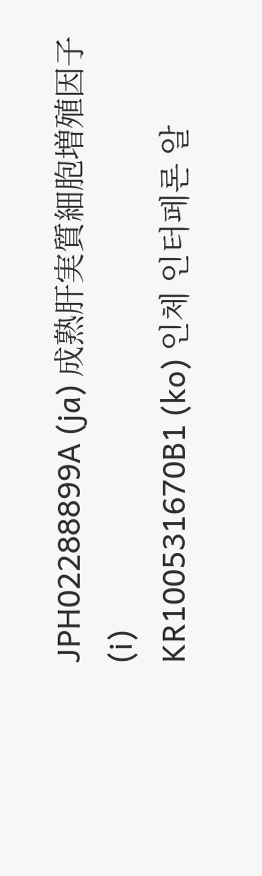JPH02288899A (ja) 成熟肝実質細胞増殖因子(i)
KR100531670B1 (ko) 인체 인터페론 알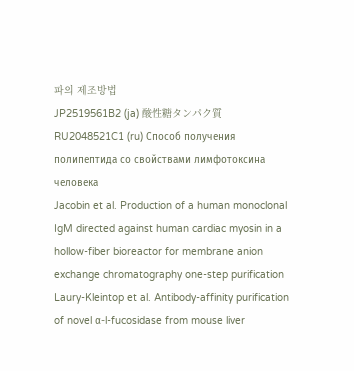파의 제조방법
JP2519561B2 (ja) 酸性糖タンパク質
RU2048521C1 (ru) Способ получения полипептида со свойствами лимфотоксина человека
Jacobin et al. Production of a human monoclonal IgM directed against human cardiac myosin in a hollow-fiber bioreactor for membrane anion exchange chromatography one-step purification
Laury-Kleintop et al. Antibody-affinity purification of novel α-l-fucosidase from mouse liver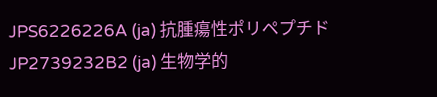JPS6226226A (ja) 抗腫瘍性ポリペプチド
JP2739232B2 (ja) 生物学的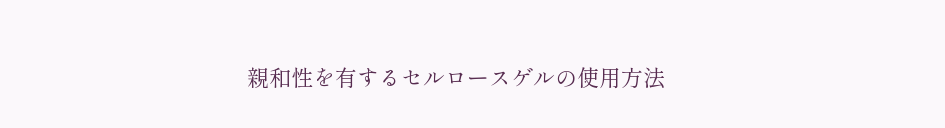親和性を有するセルロースゲルの使用方法